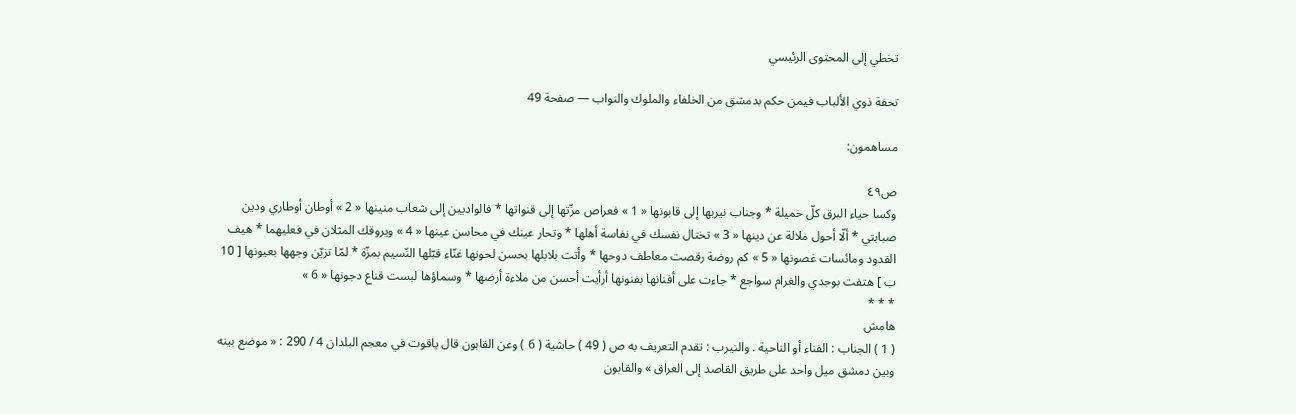تخطي إلى المحتوى الرئيسي

تحفة ذوي الألباب فيمن حكم بدمشق من الخلفاء والملوك والنواب — صفحة 49

مساهمون:

ص٤٩
وكسا حياء البرق كلّ خميلة * وجناب نيربها إلى قابونها « 1 » فعراص مزّتها إلى قنواتها * فالواديين إلى شعاب منينها « 2 » أوطان أوطاري ودين صبابتي * ألّا أحول ملالة عن دينها « 3 » تختال نفسك في نفاسة أهلها * وتحار عينك في محاسن عينها « 4 » ويروقك المثلان في فعليهما * هيف القدود ومائسات غصونها « 5 » كم روضة رقصت معاطف دوحها * وأتت بلابلها بحسن لحونها غنّاء قبّلها النّسيم بمزّة * لمّا تزيّن وجهها بعيونها [ 10 ب ] هتفت بوجدي والغرام سواجع * جاءت على أفنانها بفنونها أرأيت أحسن من ملاءة أرضها * وسماؤها لبست قناع دجونها « 6 »
* * *
هامش
( 1 ) الجناب : الفناء أو الناحية . والنيرب : تقدم التعريف به ص ( 49 ) حاشية ( 6 ) وعن القابون قال ياقوت في معجم البلدان 4 / 290 : « موضع بينه وبين دمشق ميل واحد على طريق القاصد إلى العراق » والقابون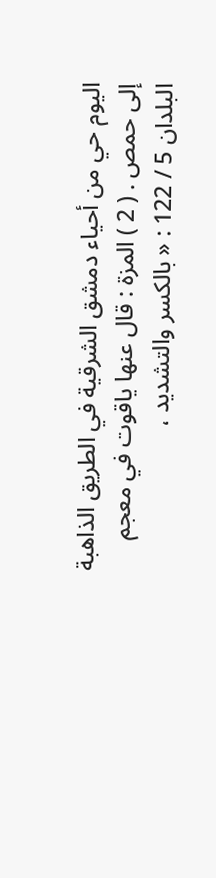اليوم حي من أحياء دمشق الشرقية في الطريق الذاهبة إلى حمص . ( 2 ) المزة : قال عنها ياقوت في معجم البلدان 5 / 122 : « بالكسر والتشديد ،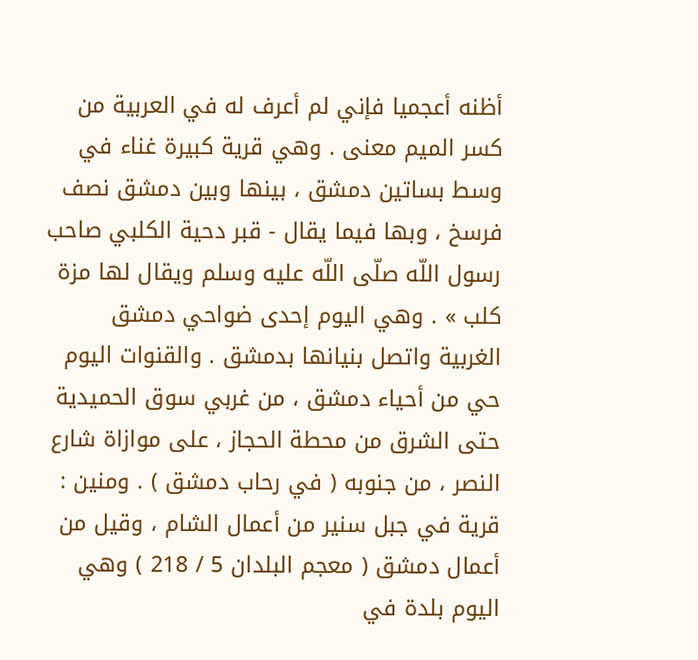أظنه أعجميا فإني لم أعرف له في العربية من كسر الميم معنى . وهي قرية كبيرة غناء في وسط بساتين دمشق ، بينها وبين دمشق نصف فرسخ ، وبها فيما يقال - قبر دحية الكلبي صاحب رسول اللّه صلّى اللّه عليه وسلم ويقال لها مزة كلب » . وهي اليوم إحدى ضواحي دمشق الغربية واتصل بنيانها بدمشق . والقنوات اليوم حي من أحياء دمشق ، من غربي سوق الحميدية حتى الشرق من محطة الحجاز ، على موازاة شارع النصر ، من جنوبه ( في رحاب دمشق ) . ومنين : قرية في جبل سنير من أعمال الشام ، وقيل من أعمال دمشق ( معجم البلدان 5 / 218 ) وهي اليوم بلدة في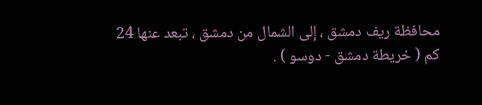محافظة ريف دمشق ، إلى الشمال من دمشق ، تبعد عنها 24 كم ( خريطة دمشق - دوسو ) .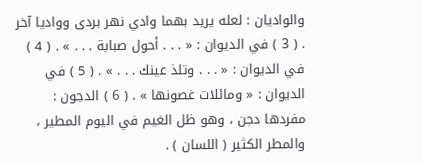والواديان : لعله يريد بهما وادي نهر بردى وواديا آخر . ( 3 ) في الديوان : « . . . أحول صبابة . . . » . ( 4 ) في الديوان : « . . . وتلذ عينك . . . » . ( 5 ) في الديوان : « ومائلات غصونها » . ( 6 ) الدجون : مفردها دجن ، وهو ظل الغيم في اليوم المطير ، والمطر الكثير ( اللسان ) .